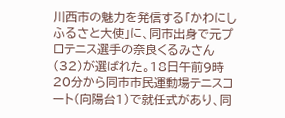川西市の魅力を発信する「かわにしふるさと大使」に、同市出身で元プロテニス選手の奈良くるみさん(32)が選ばれた。18日午前9時20分から同市市民運動場テニスコート(向陽台1)で就任式があり、同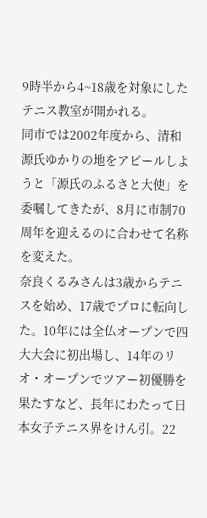9時半から4~18歳を対象にしたテニス教室が開かれる。
同市では2002年度から、清和源氏ゆかりの地をアピールしようと「源氏のふるさと大使」を委嘱してきたが、8月に市制70周年を迎えるのに合わせて名称を変えた。
奈良くるみさんは3歳からテニスを始め、17歳でプロに転向した。10年には全仏オープンで四大大会に初出場し、14年のリオ・オープンでツアー初優勝を果たすなど、長年にわたって日本女子テニス界をけん引。22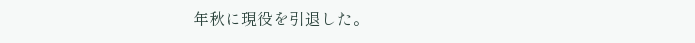年秋に現役を引退した。